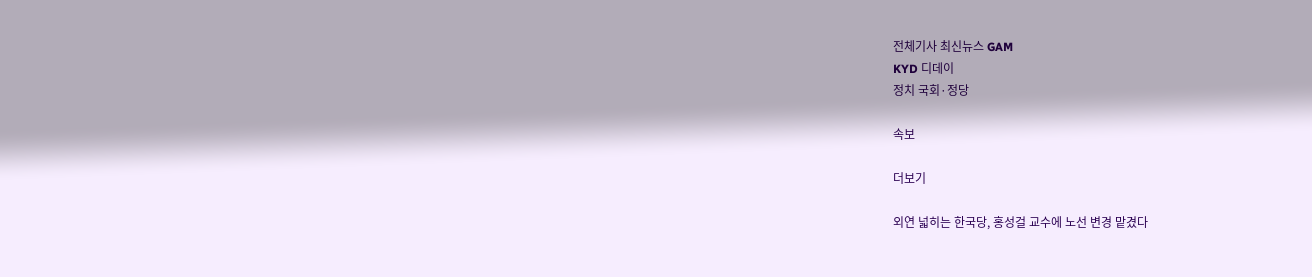전체기사 최신뉴스 GAM
KYD 디데이
정치 국회·정당

속보

더보기

외연 넓히는 한국당, 홍성걸 교수에 노선 변경 맡겼다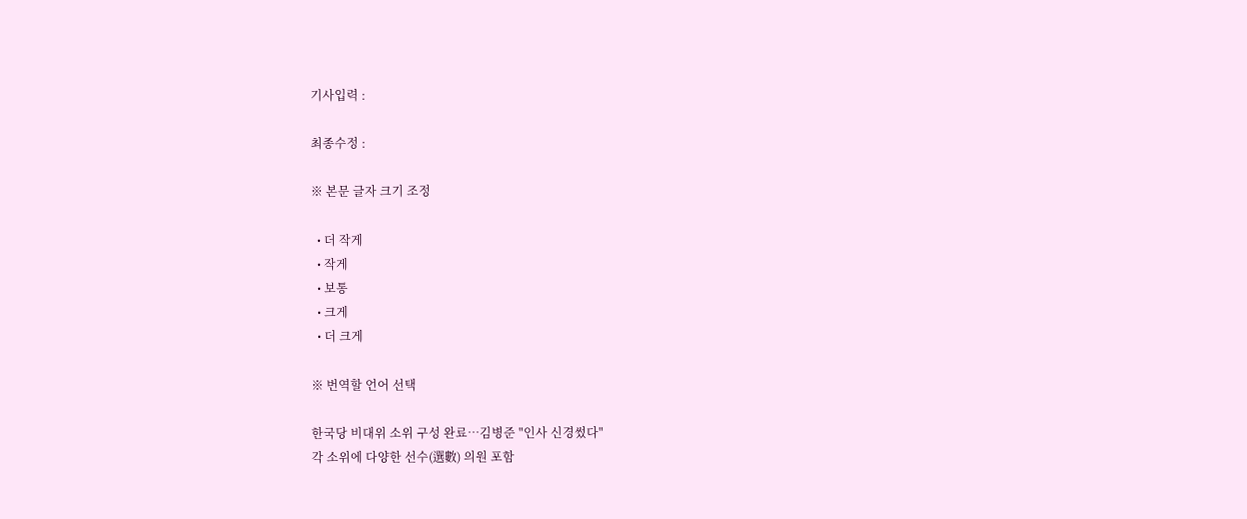기사입력 :

최종수정 :

※ 본문 글자 크기 조정

  • 더 작게
  • 작게
  • 보통
  • 크게
  • 더 크게

※ 번역할 언어 선택

한국당 비대위 소위 구성 완료…김병준 "인사 신경썼다"
각 소위에 다양한 선수(選數) 의원 포함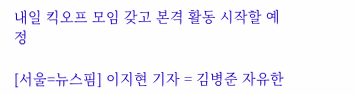내일 킥오프 모임 갖고 본격 활동 시작할 예정

[서울=뉴스핌] 이지현 기자 = 김병준 자유한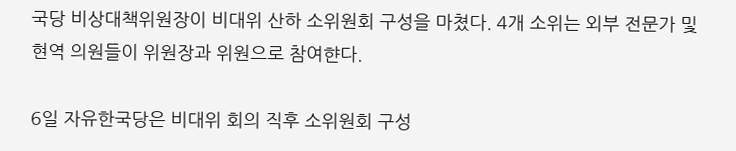국당 비상대책위원장이 비대위 산하 소위원회 구성을 마쳤다. 4개 소위는 외부 전문가 및 현역 의원들이 위원장과 위원으로 참여햔다.

6일 자유한국당은 비대위 회의 직후 소위원회 구성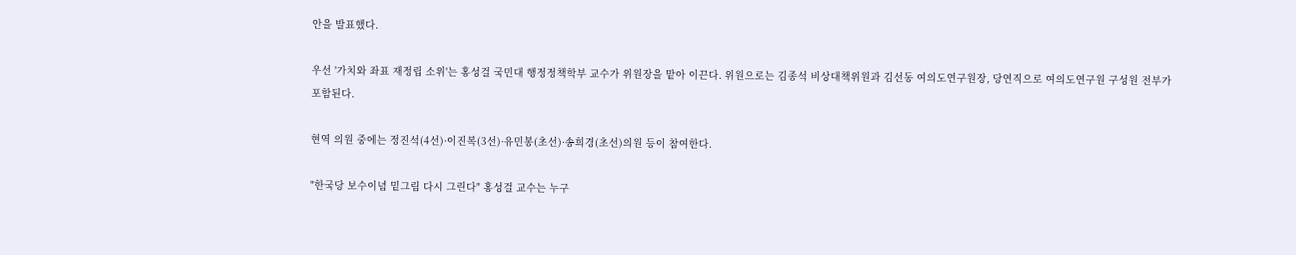안을 발표했다.

우선 '가치와 좌표 재정립 소위'는 홍성걸 국민대 행정정책학부 교수가 위원장을 맡아 이끈다. 위원으로는 김종석 비상대책위원과 김선동 여의도연구원장, 당연직으로 여의도연구원 구성원 전부가 포함된다.

현역 의원 중에는 정진석(4선)·이진복(3선)·유민봉(초선)·송희경(초선)의원 등이 참여한다.

"한국당 보수이념 밑그림 다시 그린다" 홍성걸 교수는 누구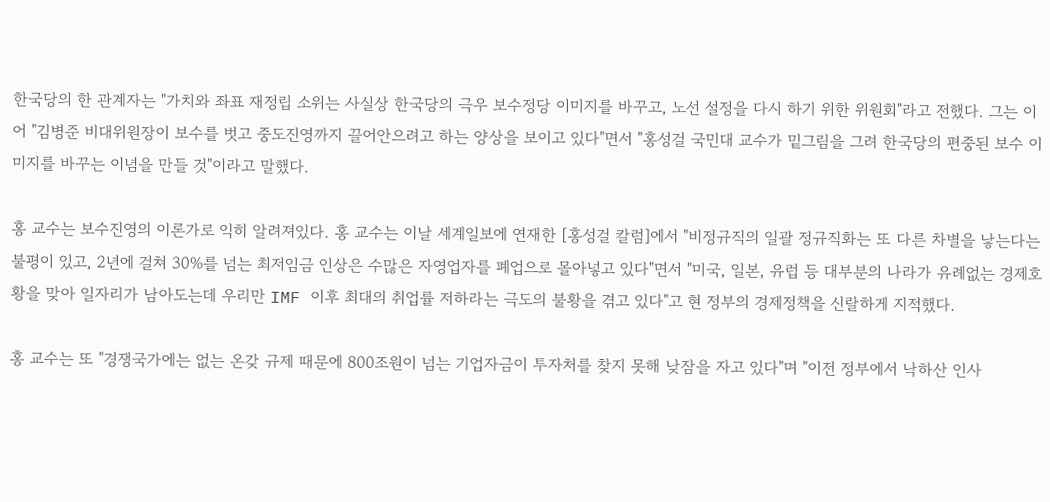한국당의 한 관계자는 "가치와 좌표 재정립 소위는 사실상 한국당의 극우 보수정당 이미지를 바꾸고, 노선 설정을 다시 하기 위한 위원회"라고 전했다. 그는 이어 "김병준 비대위원장이 보수를 벗고 중도진영까지 끌어안으려고 하는 양상을 보이고 있다"면서 "홍성걸 국민대 교수가 밑그림을 그려 한국당의 편중된 보수 이미지를 바꾸는 이념을 만들 것"이라고 말했다.

홍 교수는 보수진영의 이론가로 익히 알려져있다. 홍 교수는 이날 세계일보에 연재한 [홍성걸 칼럼]에서 "비정규직의 일괄 정규직화는 또 다른 차별을 낳는다는 불평이 있고, 2년에 걸쳐 30%를 넘는 최저임금 인상은 수많은 자영업자를 폐업으로 몰아넣고 있다"면서 "미국, 일본, 유럽 등 대부분의 나라가 유례없는 경제호황을 맞아 일자리가 남아도는데 우리만 IMF 이후 최대의 취업률 저하라는 극도의 불황을 겪고 있다"고 현 정부의 경제정책을 신랄하게 지적했다.

홍 교수는 또 "경쟁국가에는 없는 온갖 규제 때문에 800조원이 넘는 기업자금이 투자처를 찾지 못해 낮잠을 자고 있다"며 "이전 정부에서 낙하산 인사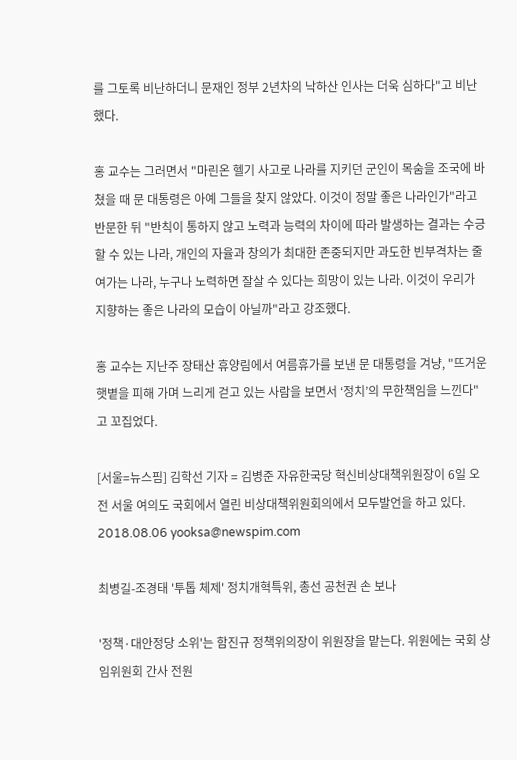를 그토록 비난하더니 문재인 정부 2년차의 낙하산 인사는 더욱 심하다"고 비난했다.

홍 교수는 그러면서 "마린온 헬기 사고로 나라를 지키던 군인이 목숨을 조국에 바쳤을 때 문 대통령은 아예 그들을 찾지 않았다. 이것이 정말 좋은 나라인가"라고 반문한 뒤 "반칙이 통하지 않고 노력과 능력의 차이에 따라 발생하는 결과는 수긍할 수 있는 나라, 개인의 자율과 창의가 최대한 존중되지만 과도한 빈부격차는 줄여가는 나라, 누구나 노력하면 잘살 수 있다는 희망이 있는 나라. 이것이 우리가 지향하는 좋은 나라의 모습이 아닐까"라고 강조했다.

홍 교수는 지난주 장태산 휴양림에서 여름휴가를 보낸 문 대통령을 겨냥, "뜨거운 햇볕을 피해 가며 느리게 걷고 있는 사람을 보면서 ‘정치’의 무한책임을 느낀다"고 꼬집었다.

[서울=뉴스핌] 김학선 기자 = 김병준 자유한국당 혁신비상대책위원장이 6일 오전 서울 여의도 국회에서 열린 비상대책위원회의에서 모두발언을 하고 있다. 2018.08.06 yooksa@newspim.com

최병길-조경태 '투톱 체제' 정치개혁특위, 총선 공천권 손 보나

'정책·대안정당 소위'는 함진규 정책위의장이 위원장을 맡는다. 위원에는 국회 상임위원회 간사 전원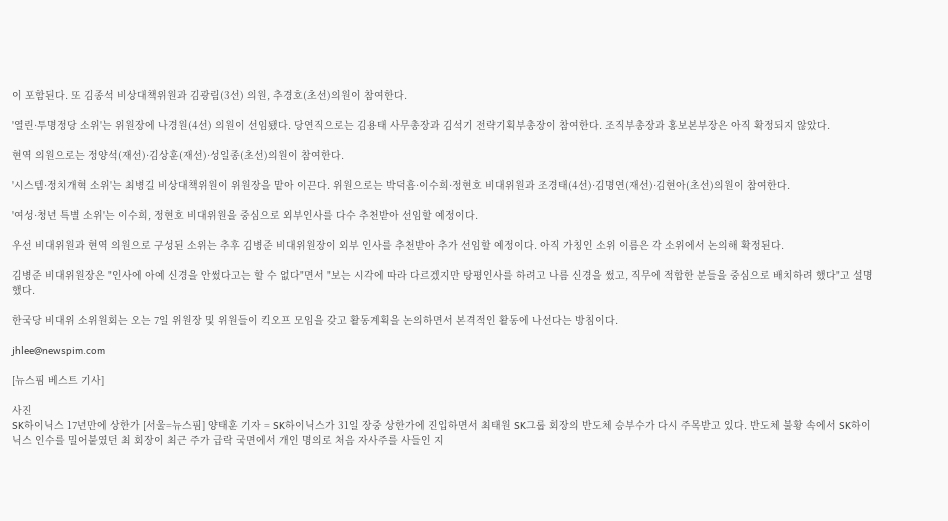이 포함된다. 또 김종석 비상대책위원과 김광림(3선) 의원, 추경호(초선)의원이 참여한다.

'열린·투명정당 소위'는 위원장에 나경원(4선) 의원이 선임됐다. 당연직으로는 김용태 사무총장과 김석기 전략기획부총장이 참여한다. 조직부총장과 홍보본부장은 아직 확정되지 않았다.

현역 의원으로는 정양석(재선)·김상훈(재선)·성일종(초선)의원이 참여한다.

'시스템·정치개혁 소위'는 최병길 비상대책위원이 위원장을 맡아 이끈다. 위원으로는 박덕흠·이수희·정현호 비대위원과 조경태(4선)·김명연(재선)·김현아(초선)의원이 참여한다.

'여성·청년 특별 소위'는 이수희, 정현호 비대위원을 중심으로 외부인사를 다수 추천받아 선임할 예정이다.

우선 비대위원과 현역 의원으로 구성된 소위는 추후 김병준 비대위원장이 외부 인사를 추천받아 추가 선임할 예정이다. 아직 가칭인 소위 이름은 각 소위에서 논의해 확정된다.

김병준 비대위원장은 "인사에 아예 신경을 안썼다고는 할 수 없다"면서 "보는 시각에 따라 다르겠지만 탕평인사를 하려고 나름 신경을 썼고, 직무에 적합한 분들을 중심으로 배치하려 했다"고 설명했다.

한국당 비대위 소위원회는 오는 7일 위원장 및 위원들이 킥오프 모임을 갖고 활동계획을 논의하면서 본격적인 활동에 나선다는 방침이다.

jhlee@newspim.com

[뉴스핌 베스트 기사]

사진
SK하이닉스 17년만에 상한가 [서울=뉴스핌] 양태훈 기자 = SK하이닉스가 31일 장중 상한가에 진입하면서 최태원 SK그룹 회장의 반도체 승부수가 다시 주목받고 있다. 반도체 불황 속에서 SK하이닉스 인수를 밀어붙였던 최 회장이 최근 주가 급락 국면에서 개인 명의로 처음 자사주를 사들인 지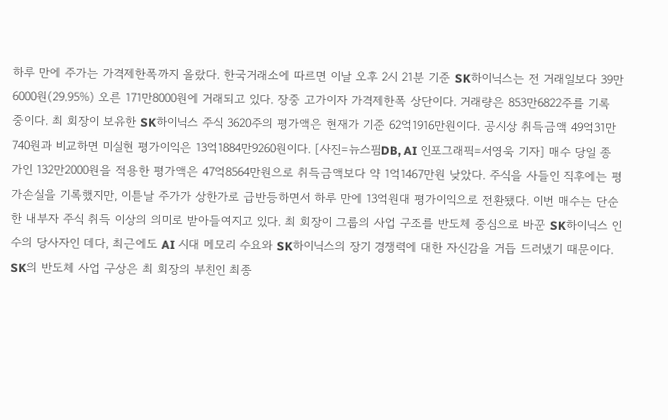하루 만에 주가는 가격제한폭까지 올랐다. 한국거래소에 따르면 이날 오후 2시 21분 기준 SK하이닉스는 전 거래일보다 39만6000원(29.95%) 오른 171만8000원에 거래되고 있다. 장중 고가이자 가격제한폭 상단이다. 거래량은 853만6822주를 기록 중이다. 최 회장이 보유한 SK하이닉스 주식 3620주의 평가액은 현재가 기준 62억1916만원이다. 공시상 취득금액 49억31만740원과 비교하면 미실현 평가이익은 13억1884만9260원이다. [사진=뉴스핌DB, AI 인포그래픽=서영욱 기자] 매수 당일 종가인 132만2000원을 적용한 평가액은 47억8564만원으로 취득금액보다 약 1억1467만원 낮았다. 주식을 사들인 직후에는 평가손실을 기록했지만, 이튿날 주가가 상한가로 급반등하면서 하루 만에 13억원대 평가이익으로 전환됐다. 이번 매수는 단순한 내부자 주식 취득 이상의 의미로 받아들여지고 있다. 최 회장이 그룹의 사업 구조를 반도체 중심으로 바꾼 SK하이닉스 인수의 당사자인 데다, 최근에도 AI 시대 메모리 수요와 SK하이닉스의 장기 경쟁력에 대한 자신감을 거듭 드러냈기 때문이다. SK의 반도체 사업 구상은 최 회장의 부친인 최종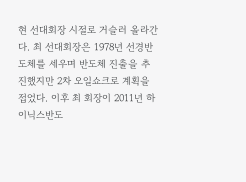현 선대회장 시절로 거슬러 올라간다. 최 선대회장은 1978년 선경반도체를 세우며 반도체 진출을 추진했지만 2차 오일쇼크로 계획을 접었다. 이후 최 회장이 2011년 하이닉스반도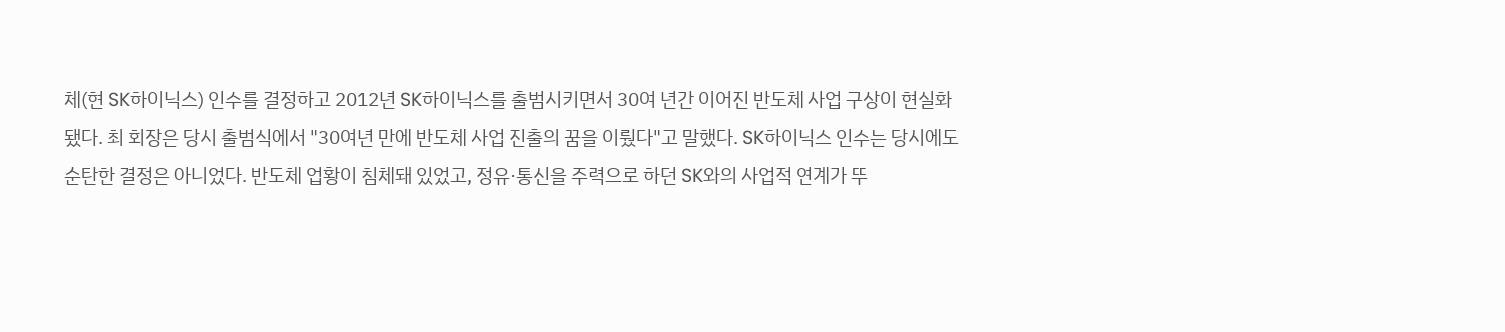체(현 SK하이닉스) 인수를 결정하고 2012년 SK하이닉스를 출범시키면서 30여 년간 이어진 반도체 사업 구상이 현실화됐다. 최 회장은 당시 출범식에서 "30여년 만에 반도체 사업 진출의 꿈을 이뤘다"고 말했다. SK하이닉스 인수는 당시에도 순탄한 결정은 아니었다. 반도체 업황이 침체돼 있었고, 정유·통신을 주력으로 하던 SK와의 사업적 연계가 뚜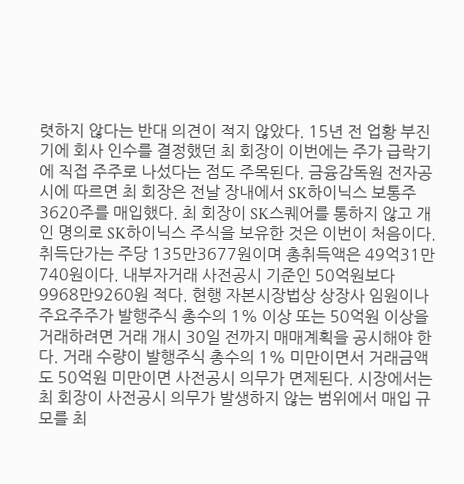렷하지 않다는 반대 의견이 적지 않았다. 15년 전 업황 부진기에 회사 인수를 결정했던 최 회장이 이번에는 주가 급락기에 직접 주주로 나섰다는 점도 주목된다. 금융감독원 전자공시에 따르면 최 회장은 전날 장내에서 SK하이닉스 보통주 3620주를 매입했다. 최 회장이 SK스퀘어를 통하지 않고 개인 명의로 SK하이닉스 주식을 보유한 것은 이번이 처음이다. 취득단가는 주당 135만3677원이며 총취득액은 49억31만740원이다. 내부자거래 사전공시 기준인 50억원보다 9968만9260원 적다. 현행 자본시장법상 상장사 임원이나 주요주주가 발행주식 총수의 1% 이상 또는 50억원 이상을 거래하려면 거래 개시 30일 전까지 매매계획을 공시해야 한다. 거래 수량이 발행주식 총수의 1% 미만이면서 거래금액도 50억원 미만이면 사전공시 의무가 면제된다. 시장에서는 최 회장이 사전공시 의무가 발생하지 않는 범위에서 매입 규모를 최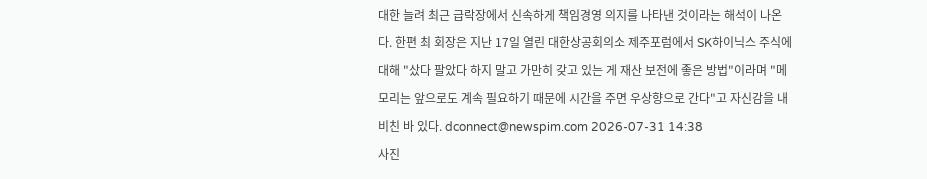대한 늘려 최근 급락장에서 신속하게 책임경영 의지를 나타낸 것이라는 해석이 나온다. 한편 최 회장은 지난 17일 열린 대한상공회의소 제주포럼에서 SK하이닉스 주식에 대해 "샀다 팔았다 하지 말고 가만히 갖고 있는 게 재산 보전에 좋은 방법"이라며 "메모리는 앞으로도 계속 필요하기 때문에 시간을 주면 우상향으로 간다"고 자신감을 내비친 바 있다. dconnect@newspim.com 2026-07-31 14:38
사진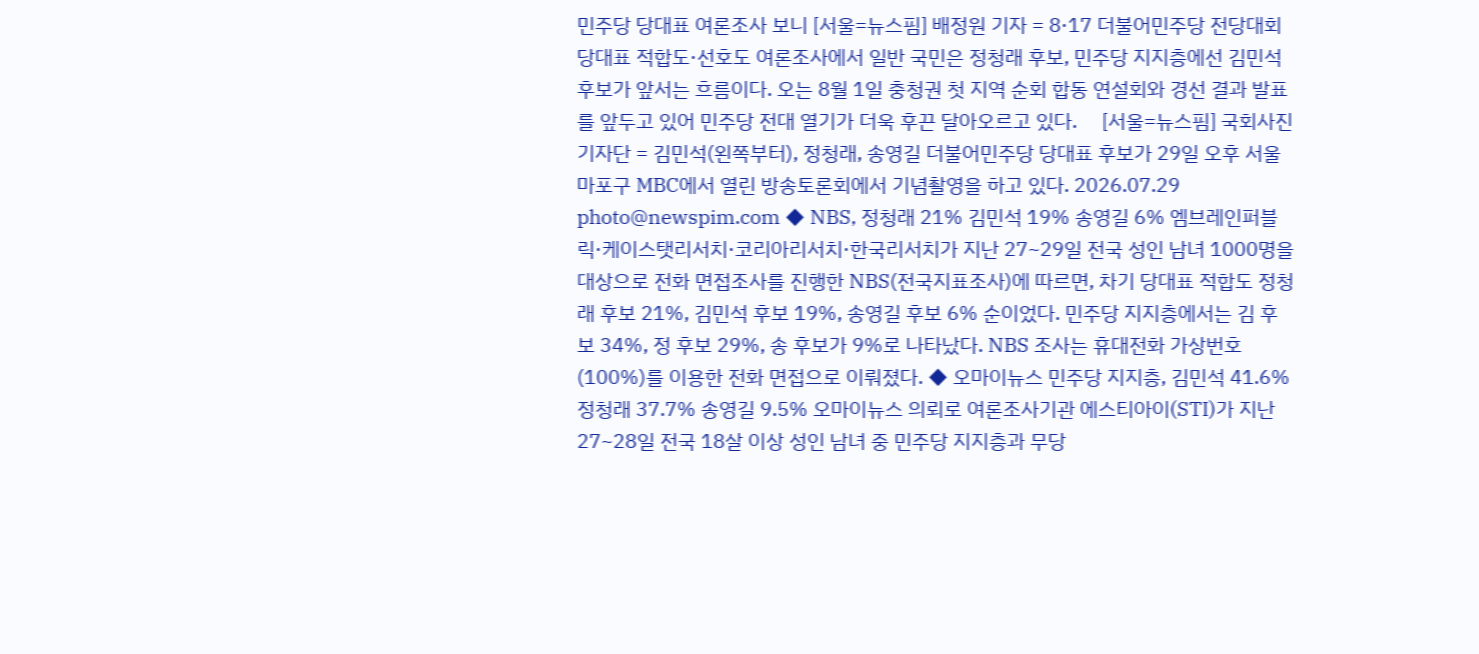민주당 당대표 여론조사 보니 [서울=뉴스핌] 배정원 기자 = 8·17 더불어민주당 전당대회 당대표 적합도·선호도 여론조사에서 일반 국민은 정청래 후보, 민주당 지지층에선 김민석 후보가 앞서는 흐름이다. 오는 8월 1일 충청권 첫 지역 순회 합동 연설회와 경선 결과 발표를 앞두고 있어 민주당 전대 열기가 더욱 후끈 달아오르고 있다.     [서울=뉴스핌] 국회사진기자단 = 김민석(왼쪽부터), 정청래, 송영길 더불어민주당 당대표 후보가 29일 오후 서울 마포구 MBC에서 열린 방송토론회에서 기념촬영을 하고 있다. 2026.07.29 photo@newspim.com ◆ NBS, 정청래 21% 김민석 19% 송영길 6% 엠브레인퍼블릭·케이스탯리서치·코리아리서치·한국리서치가 지난 27~29일 전국 성인 남녀 1000명을 대상으로 전화 면접조사를 진행한 NBS(전국지표조사)에 따르면, 차기 당대표 적합도 정청래 후보 21%, 김민석 후보 19%, 송영길 후보 6% 순이었다. 민주당 지지층에서는 김 후보 34%, 정 후보 29%, 송 후보가 9%로 나타났다. NBS 조사는 휴대전화 가상번호(100%)를 이용한 전화 면접으로 이뤄졌다. ◆ 오마이뉴스 민주당 지지층, 김민석 41.6% 정청래 37.7% 송영길 9.5% 오마이뉴스 의뢰로 여론조사기관 에스티아이(STI)가 지난 27~28일 전국 18살 이상 성인 남녀 중 민주당 지지층과 무당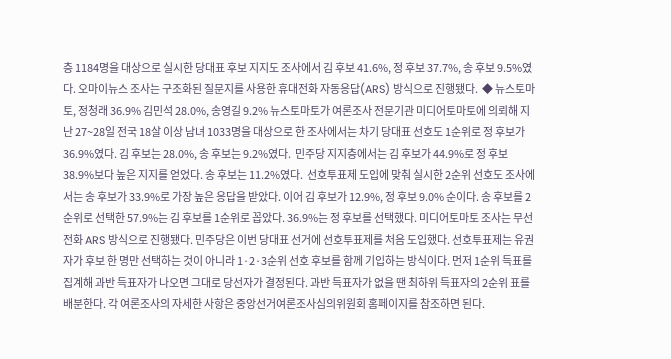층 1184명을 대상으로 실시한 당대표 후보 지지도 조사에서 김 후보 41.6%, 정 후보 37.7%, 송 후보 9.5%였다. 오마이뉴스 조사는 구조화된 질문지를 사용한 휴대전화 자동응답(ARS) 방식으로 진행됐다.  ◆ 뉴스토마토, 정청래 36.9% 김민석 28.0%, 송영길 9.2% 뉴스토마토가 여론조사 전문기관 미디어토마토에 의뢰해 지난 27~28일 전국 18살 이상 남녀 1033명을 대상으로 한 조사에서는 차기 당대표 선호도 1순위로 정 후보가 36.9%였다. 김 후보는 28.0%, 송 후보는 9.2%였다.  민주당 지지층에서는 김 후보가 44.9%로 정 후보 38.9%보다 높은 지지를 얻었다. 송 후보는 11.2%였다.  선호투표제 도입에 맞춰 실시한 2순위 선호도 조사에서는 송 후보가 33.9%로 가장 높은 응답을 받았다. 이어 김 후보가 12.9%, 정 후보 9.0% 순이다. 송 후보를 2순위로 선택한 57.9%는 김 후보를 1순위로 꼽았다. 36.9%는 정 후보를 선택했다. 미디어토마토 조사는 무선 전화 ARS 방식으로 진행됐다. 민주당은 이번 당대표 선거에 선호투표제를 처음 도입했다. 선호투표제는 유권자가 후보 한 명만 선택하는 것이 아니라 1·2·3순위 선호 후보를 함께 기입하는 방식이다. 먼저 1순위 득표를 집계해 과반 득표자가 나오면 그대로 당선자가 결정된다. 과반 득표자가 없을 땐 최하위 득표자의 2순위 표를 배분한다. 각 여론조사의 자세한 사항은 중앙선거여론조사심의위원회 홈페이지를 참조하면 된다.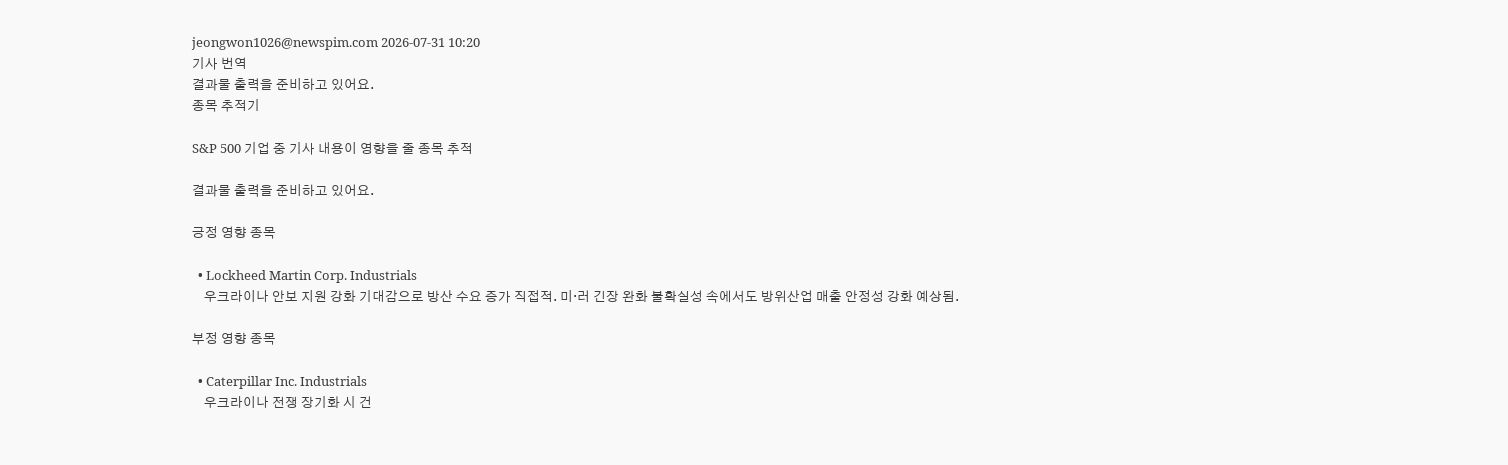jeongwon1026@newspim.com 2026-07-31 10:20
기사 번역
결과물 출력을 준비하고 있어요.
종목 추적기

S&P 500 기업 중 기사 내용이 영향을 줄 종목 추적

결과물 출력을 준비하고 있어요.

긍정 영향 종목

  • Lockheed Martin Corp. Industrials
    우크라이나 안보 지원 강화 기대감으로 방산 수요 증가 직접적. 미·러 긴장 완화 불확실성 속에서도 방위산업 매출 안정성 강화 예상됨.

부정 영향 종목

  • Caterpillar Inc. Industrials
    우크라이나 전쟁 장기화 시 건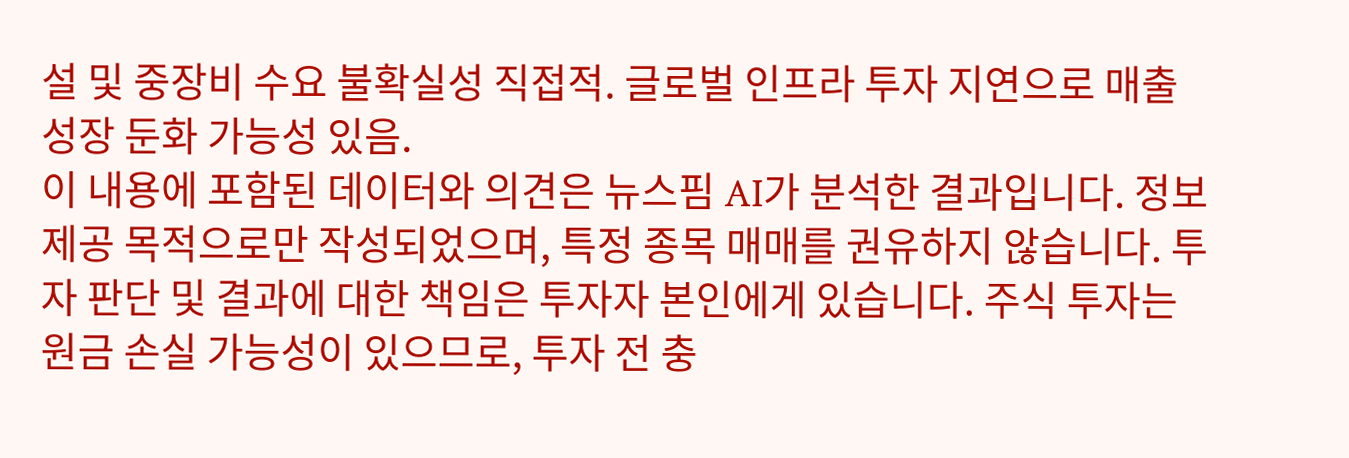설 및 중장비 수요 불확실성 직접적. 글로벌 인프라 투자 지연으로 매출 성장 둔화 가능성 있음.
이 내용에 포함된 데이터와 의견은 뉴스핌 AI가 분석한 결과입니다. 정보 제공 목적으로만 작성되었으며, 특정 종목 매매를 권유하지 않습니다. 투자 판단 및 결과에 대한 책임은 투자자 본인에게 있습니다. 주식 투자는 원금 손실 가능성이 있으므로, 투자 전 충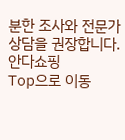분한 조사와 전문가 상담을 권장합니다.
안다쇼핑
Top으로 이동